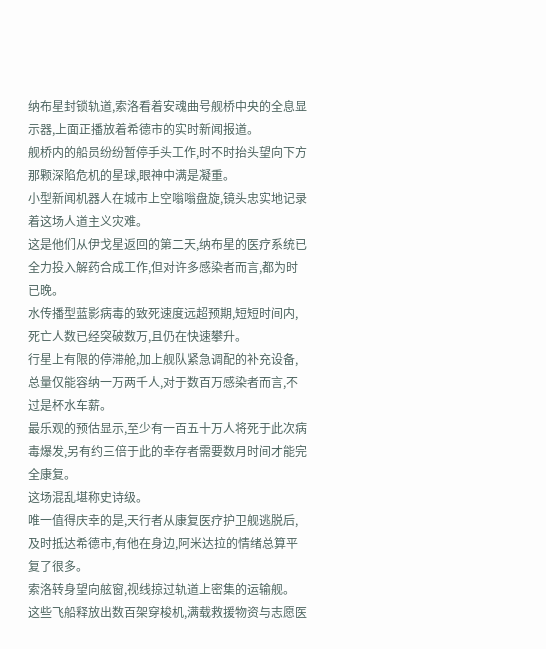纳布星封锁轨道,索洛看着安魂曲号舰桥中央的全息显示器,上面正播放着希德市的实时新闻报道。
舰桥内的船员纷纷暂停手头工作,时不时抬头望向下方那颗深陷危机的星球,眼神中满是凝重。
小型新闻机器人在城市上空嗡嗡盘旋,镜头忠实地记录着这场人道主义灾难。
这是他们从伊戈星返回的第二天,纳布星的医疗系统已全力投入解药合成工作,但对许多感染者而言,都为时已晚。
水传播型蓝影病毒的致死速度远超预期,短短时间内,死亡人数已经突破数万,且仍在快速攀升。
行星上有限的停滞舱,加上舰队紧急调配的补充设备,总量仅能容纳一万两千人,对于数百万感染者而言,不过是杯水车薪。
最乐观的预估显示,至少有一百五十万人将死于此次病毒爆发,另有约三倍于此的幸存者需要数月时间才能完全康复。
这场混乱堪称史诗级。
唯一值得庆幸的是,天行者从康复医疗护卫舰逃脱后,及时抵达希德市,有他在身边,阿米达拉的情绪总算平复了很多。
索洛转身望向舷窗,视线掠过轨道上密集的运输舰。
这些飞船释放出数百架穿梭机,满载救援物资与志愿医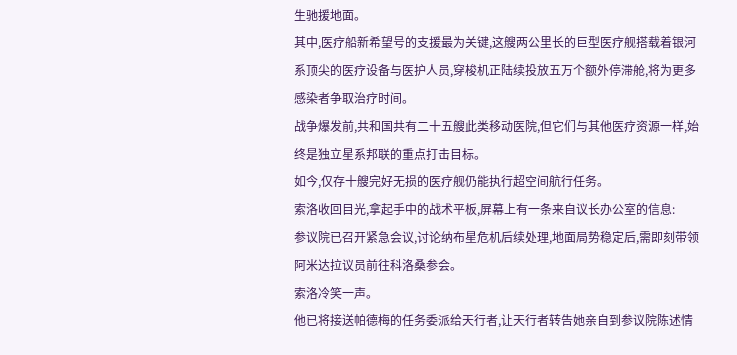生驰援地面。
其中,医疗船新希望号的支援最为关键,这艘两公里长的巨型医疗舰搭载着银河系顶尖的医疗设备与医护人员,穿梭机正陆续投放五万个额外停滞舱,将为更多感染者争取治疗时间。
战争爆发前,共和国共有二十五艘此类移动医院,但它们与其他医疗资源一样,始终是独立星系邦联的重点打击目标。
如今,仅存十艘完好无损的医疗舰仍能执行超空间航行任务。
索洛收回目光,拿起手中的战术平板,屏幕上有一条来自议长办公室的信息:
参议院已召开紧急会议,讨论纳布星危机后续处理,地面局势稳定后,需即刻带领阿米达拉议员前往科洛桑参会。
索洛冷笑一声。
他已将接送帕德梅的任务委派给天行者,让天行者转告她亲自到参议院陈述情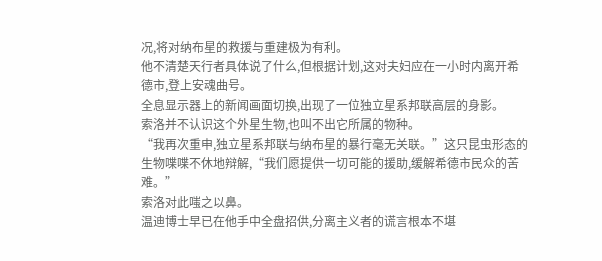况,将对纳布星的救援与重建极为有利。
他不清楚天行者具体说了什么,但根据计划,这对夫妇应在一小时内离开希德市,登上安魂曲号。
全息显示器上的新闻画面切换,出现了一位独立星系邦联高层的身影。
索洛并不认识这个外星生物,也叫不出它所属的物种。
“我再次重申,独立星系邦联与纳布星的暴行毫无关联。”这只昆虫形态的生物喋喋不休地辩解,“我们愿提供一切可能的援助,缓解希德市民众的苦难。”
索洛对此嗤之以鼻。
温迪博士早已在他手中全盘招供,分离主义者的谎言根本不堪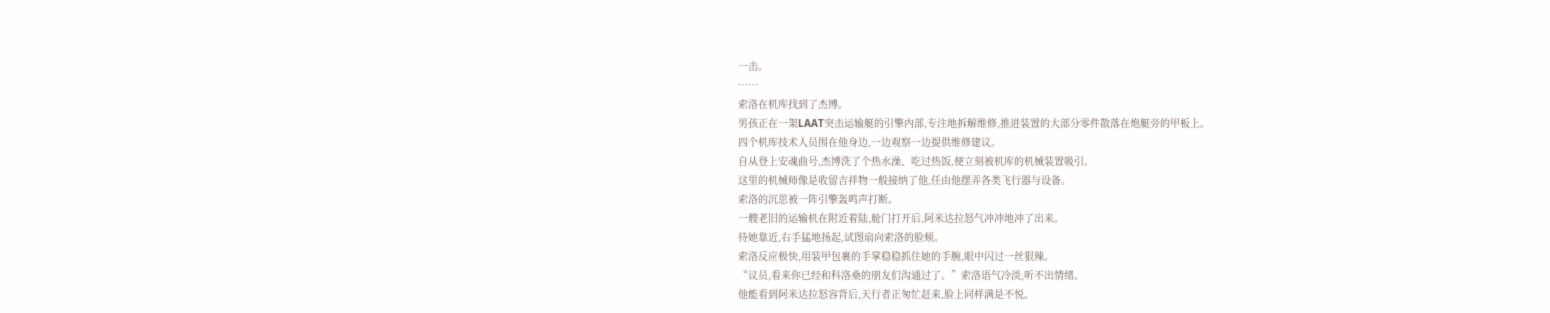一击。
……
索洛在机库找到了杰博。
男孩正在一架LAAT突击运输艇的引擎内部,专注地拆解维修,推进装置的大部分零件散落在炮艇旁的甲板上。
四个机库技术人员围在他身边,一边观察一边提供维修建议。
自从登上安魂曲号,杰博洗了个热水澡、吃过热饭,便立刻被机库的机械装置吸引。
这里的机械师像是收留吉祥物一般接纳了他,任由他摆弄各类飞行器与设备。
索洛的沉思被一阵引擎轰鸣声打断。
一艘老旧的运输机在附近着陆,舱门打开后,阿米达拉怒气冲冲地冲了出来。
待她靠近,右手猛地扬起,试图扇向索洛的脸颊。
索洛反应极快,用装甲包裹的手掌稳稳抓住她的手腕,眼中闪过一丝狠辣。
“议员,看来你已经和科洛桑的朋友们沟通过了。”索洛语气冷淡,听不出情绪。
他能看到阿米达拉怒容背后,天行者正匆忙赶来,脸上同样满是不悦。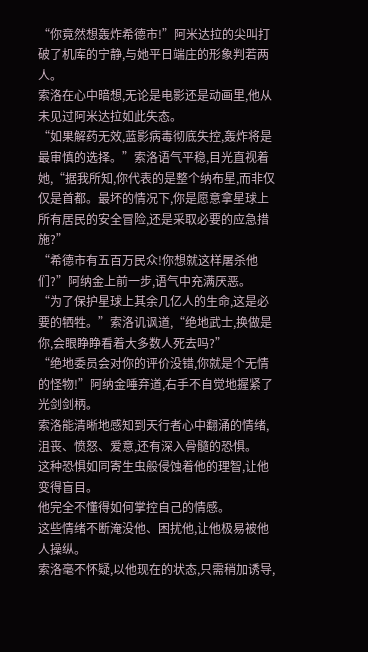“你竟然想轰炸希德市!”阿米达拉的尖叫打破了机库的宁静,与她平日端庄的形象判若两人。
索洛在心中暗想,无论是电影还是动画里,他从未见过阿米达拉如此失态。
“如果解药无效,蓝影病毒彻底失控,轰炸将是最审慎的选择。”索洛语气平稳,目光直视着她,“据我所知,你代表的是整个纳布星,而非仅仅是首都。最坏的情况下,你是愿意拿星球上所有居民的安全冒险,还是采取必要的应急措施?”
“希德市有五百万民众!你想就这样屠杀他们?”阿纳金上前一步,语气中充满厌恶。
“为了保护星球上其余几亿人的生命,这是必要的牺牲。”索洛讥讽道,“绝地武士,换做是你,会眼睁睁看着大多数人死去吗?”
“绝地委员会对你的评价没错,你就是个无情的怪物!”阿纳金唾弃道,右手不自觉地握紧了光剑剑柄。
索洛能清晰地感知到天行者心中翻涌的情绪,沮丧、愤怒、爱意,还有深入骨髓的恐惧。
这种恐惧如同寄生虫般侵蚀着他的理智,让他变得盲目。
他完全不懂得如何掌控自己的情感。
这些情绪不断淹没他、困扰他,让他极易被他人操纵。
索洛毫不怀疑,以他现在的状态,只需稍加诱导,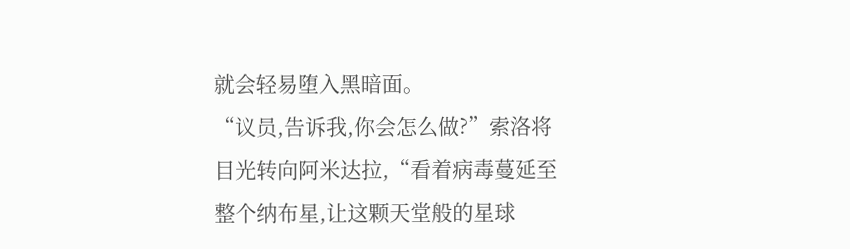就会轻易堕入黑暗面。
“议员,告诉我,你会怎么做?”索洛将目光转向阿米达拉,“看着病毒蔓延至整个纳布星,让这颗天堂般的星球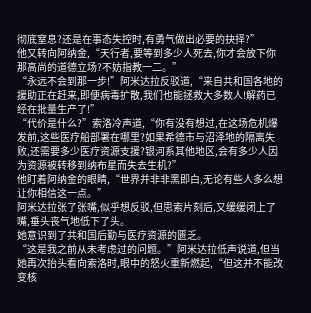彻底窒息?还是在事态失控时,有勇气做出必要的抉择?”
他又转向阿纳金,“天行者,要等到多少人死去,你才会放下你那高尚的道德立场?不妨指教一二。”
“永远不会到那一步!”阿米达拉反驳道,“来自共和国各地的援助正在赶来,即便病毒扩散,我们也能拯救大多数人!解药已经在批量生产了!”
“代价是什么?”索洛冷声道,“你有没有想过,在这场危机爆发前,这些医疗船部署在哪里?如果希德市与沼泽地的隔离失败,还需要多少医疗资源支援?银河系其他地区,会有多少人因为资源被转移到纳布星而失去生机?”
他盯着阿纳金的眼睛,“世界并非非黑即白,无论有些人多么想让你相信这一点。”
阿米达拉张了张嘴,似乎想反驳,但思索片刻后,又缓缓闭上了嘴,垂头丧气地低下了头。
她意识到了共和国后勤与医疗资源的匮乏。
“这是我之前从未考虑过的问题。”阿米达拉低声说道,但当她再次抬头看向索洛时,眼中的怒火重新燃起,“但这并不能改变核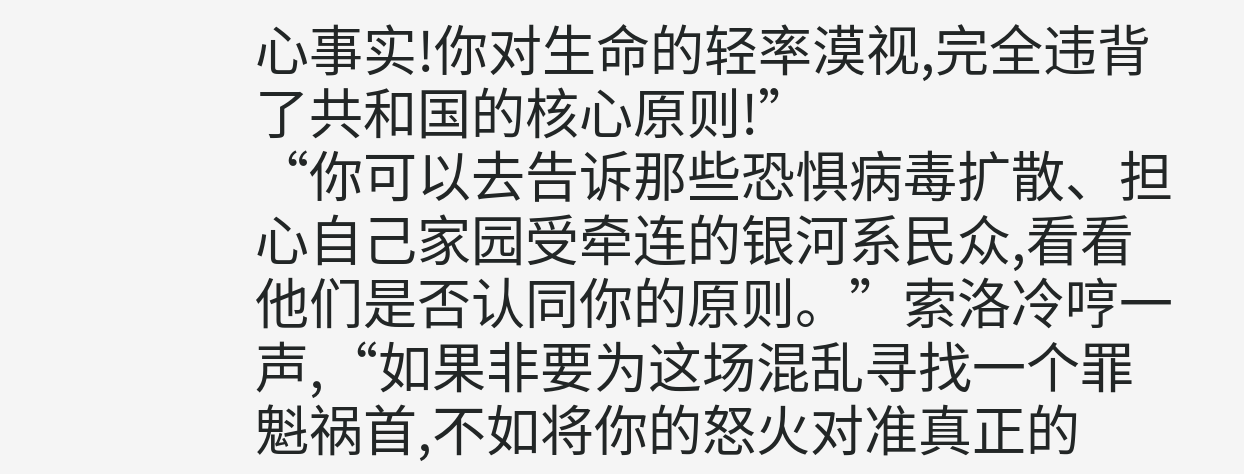心事实!你对生命的轻率漠视,完全违背了共和国的核心原则!”
“你可以去告诉那些恐惧病毒扩散、担心自己家园受牵连的银河系民众,看看他们是否认同你的原则。”索洛冷哼一声,“如果非要为这场混乱寻找一个罪魁祸首,不如将你的怒火对准真正的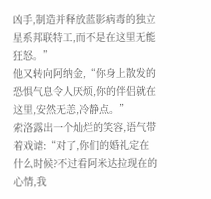凶手,制造并释放蓝影病毒的独立星系邦联特工,而不是在这里无能狂怒。”
他又转向阿纳金,“你身上散发的恐惧气息令人厌烦,你的伴侣就在这里,安然无恙,冷静点。”
索洛露出一个灿烂的笑容,语气带着戏谑:“对了,你们的婚礼定在什么时候?不过看阿米达拉现在的心情,我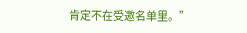肯定不在受邀名单里。”